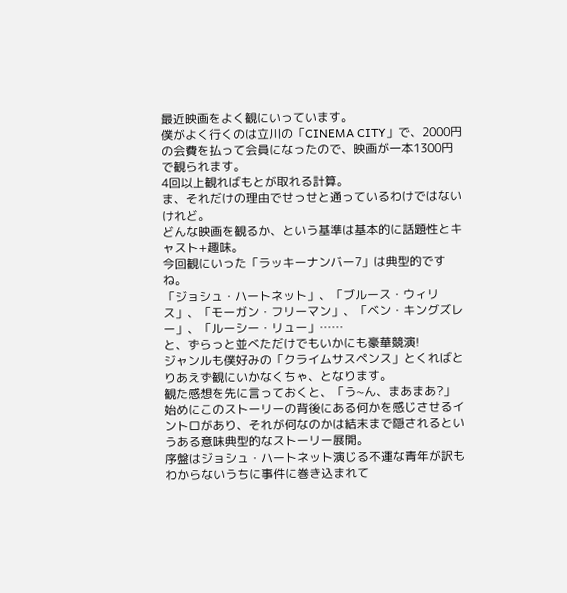最近映画をよく観にいっています。
僕がよく行くのは立川の「CINEMA CITY」で、2000円の会費を払って会員になったので、映画が一本1300円で観られます。
4回以上観ればもとが取れる計算。
ま、それだけの理由でせっせと通っているわけではないけれど。
どんな映画を観るか、という基準は基本的に話題性とキャスト+趣味。
今回観にいった「ラッキーナンバー7」は典型的ですね。
「ジョシュ・ハートネット」、「ブルース・ウィリス」、「モーガン・フリーマン」、「ベン・キングズレー」、「ルーシー・リュー」……
と、ずらっと並べただけでもいかにも豪華競演!
ジャンルも僕好みの「クライムサスペンス」とくればとりあえず観にいかなくちゃ、となります。
観た感想を先に言っておくと、「う~ん、まあまあ?」
始めにこのストーリーの背後にある何かを感じさせるイントロがあり、それが何なのかは結末まで隠されるというある意味典型的なストーリー展開。
序盤はジョシュ・ハートネット演じる不運な青年が訳もわからないうちに事件に巻き込まれて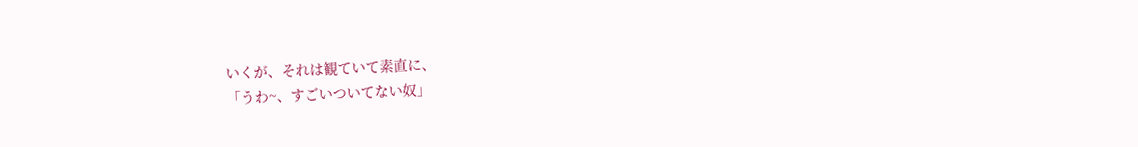いくが、それは観ていて素直に、
「うわ~、すごいついてない奴」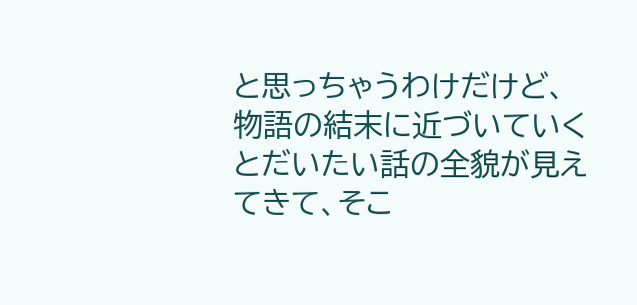と思っちゃうわけだけど、物語の結末に近づいていくとだいたい話の全貌が見えてきて、そこ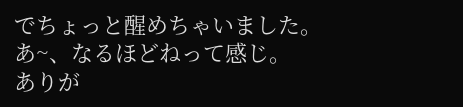でちょっと醒めちゃいました。
あ~、なるほどねって感じ。
ありが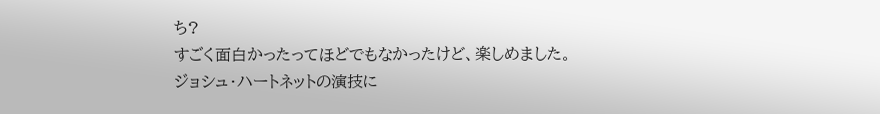ち?
すごく面白かったってほどでもなかったけど、楽しめました。
ジョシュ・ハートネットの演技に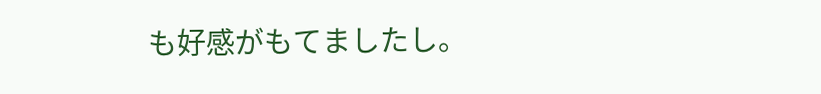も好感がもてましたし。